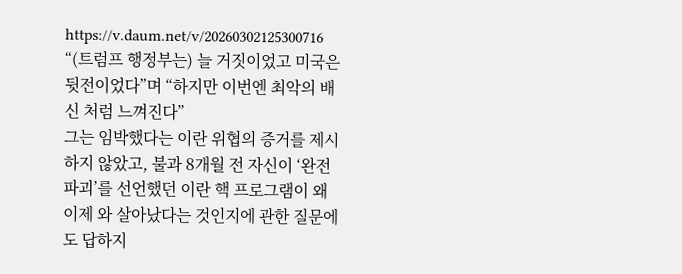https://v.daum.net/v/20260302125300716
“(트럼프 행정부는) 늘 거짓이었고 미국은 뒷전이었다”며 “하지만 이번엔 최악의 배신 처럼 느껴진다”
그는 임박했다는 이란 위협의 증거를 제시하지 않았고, 불과 8개월 전 자신이 ‘완전 파괴’를 선언했던 이란 핵 프로그램이 왜 이제 와 살아났다는 것인지에 관한 질문에도 답하지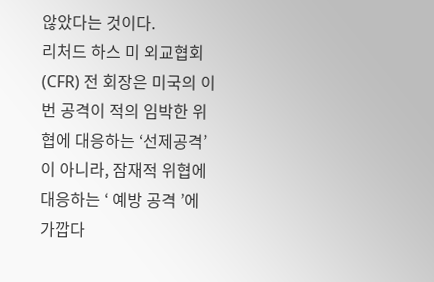않았다는 것이다.
리처드 하스 미 외교협회(CFR) 전 회장은 미국의 이번 공격이 적의 임박한 위협에 대응하는 ‘선제공격’이 아니라, 잠재적 위협에 대응하는 ‘ 예방 공격 ’에 가깝다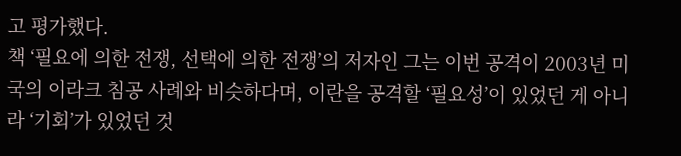고 평가했다.
책 ‘필요에 의한 전쟁, 선택에 의한 전쟁’의 저자인 그는 이번 공격이 2003년 미국의 이라크 침공 사례와 비슷하다며, 이란을 공격할 ‘필요성’이 있었던 게 아니라 ‘기회’가 있었던 것